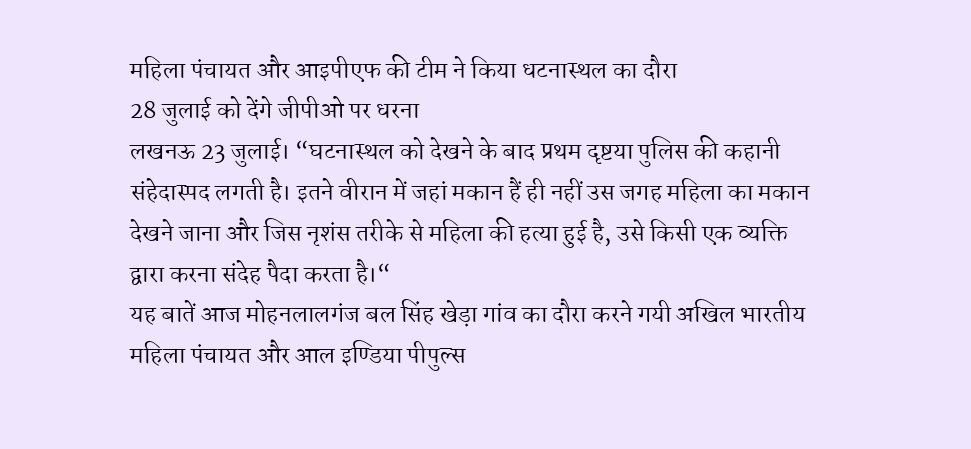महिला पंचायत और आइपीएफ की टीम ने किया धटनास्थल का दौरा
28 जुलाई को देंगे जीपीओ पर धरना
लखनऊ 23 जुलाई। “घटनास्थल को देखने के बाद प्रथम दृष्टया पुलिस की कहानी संहेदास्पद लगती है। इतने वीरान में जहां मकान हैं ही नहीं उस जगह महिला का मकान देखने जाना और जिस नृशंस तरीके से महिला की हत्या हुई है, उसे किसी एक व्यक्ति द्वारा करना संदेह पैदा करता है।“
यह बातें आज मोहनलालगंज बल सिंह खेड़ा गांव का दौरा करने गयी अखिल भारतीय महिला पंचायत और आल इण्डिया पीपुल्स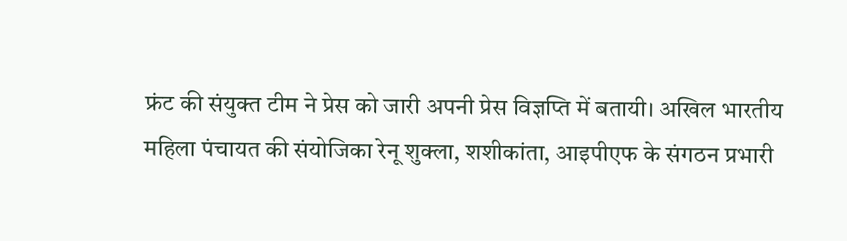फ्रंट की संयुक्त टीम ने प्रेस को जारी अपनी प्रेस विज्ञप्ति में बतायी। अखिल भारतीय महिला पंचायत की संयोजिका रेनू शुक्ला, शशीकांता, आइपीएफ के संगठन प्रभारी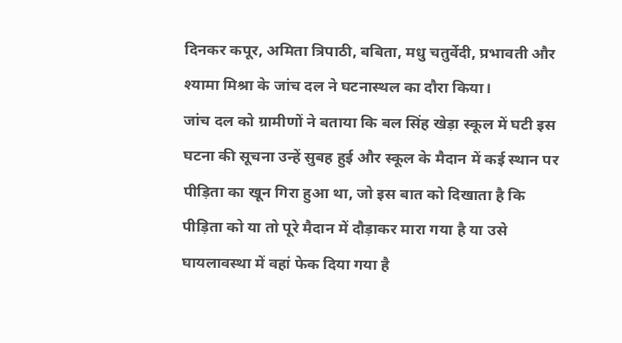दिनकर कपूर, अमिता त्रिपाठी, बबिता, मधु चतुर्वेदी, प्रभावती और श्यामा मिश्रा के जांच दल ने घटनास्थल का दौरा किया।
जांच दल को ग्रामीणों ने बताया कि बल सिंह खेड़ा स्कूल में घटी इस घटना की सूचना उन्हें सुबह हुई और स्कूल के मैदान में कई स्थान पर पीड़िता का खून गिरा हुआ था, जो इस बात को दिखाता है कि पीड़िता को या तो पूरे मैदान में दौड़ाकर मारा गया है या उसे घायलावस्था में वहां फेक दिया गया है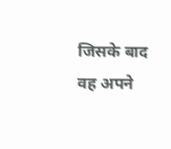जिसके बाद वह अपने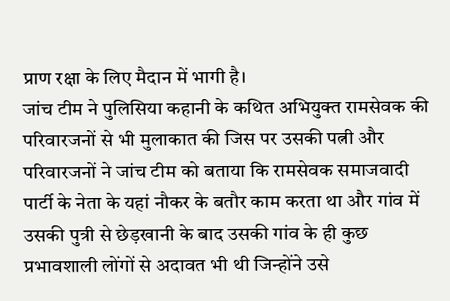प्राण रक्षा के लिए मैदान में भागी है।
जांच टीम ने पुलिसिया कहानी के कथित अभियुक्त रामसेवक की परिवारजनों से भी मुलाकात की जिस पर उसकी पत्नी और परिवारजनों ने जांच टीम को बताया कि रामसेवक समाजवादी पार्टी के नेता के यहां नौकर के बतौर काम करता था और गांव में उसकी पुत्री से छेड़खानी के बाद उसकी गांव के ही कुछ प्रभावशाली लोंगों से अदावत भी थी जिन्होंने उसे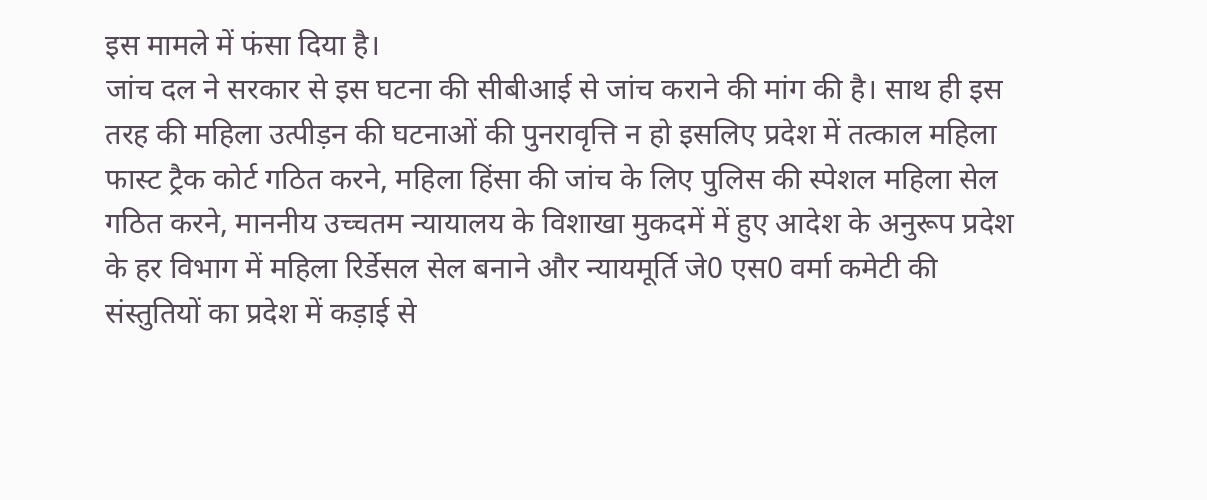इस मामले में फंसा दिया है।
जांच दल ने सरकार से इस घटना की सीबीआई से जांच कराने की मांग की है। साथ ही इस तरह की महिला उत्पीड़न की घटनाओं की पुनरावृत्ति न हो इसलिए प्रदेश में तत्काल महिला फास्ट ट्रैक कोर्ट गठित करने, महिला हिंसा की जांच के लिए पुलिस की स्पेशल महिला सेल गठित करने, माननीय उच्चतम न्यायालय के विशाखा मुकदमें में हुए आदेश के अनुरूप प्रदेश के हर विभाग में महिला रिर्डेसल सेल बनाने और न्यायमूर्ति जे0 एस0 वर्मा कमेटी की संस्तुतियों का प्रदेश में कड़ाई से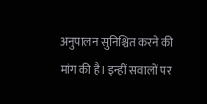अनुपालन सुनिश्चित करने की मांग की है। इन्हीं सवालों पर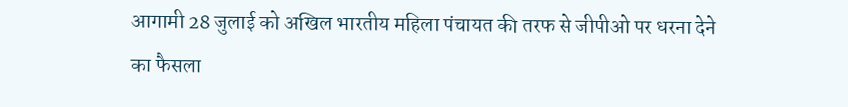आगामी 28 जुलाई को अखिल भारतीय महिला पंचायत की तरफ से जीपीओ पर धरना देने का फैसला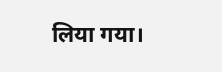लिया गया।